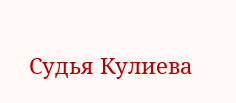Судья Кулиева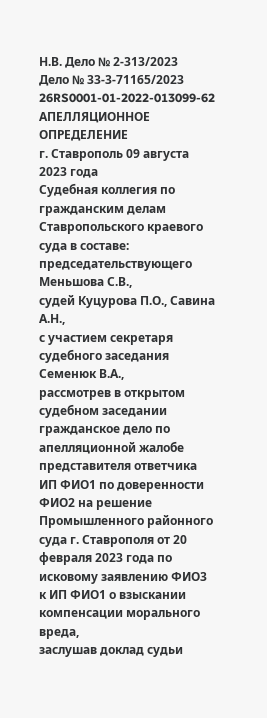Н.В. Дело № 2-313/2023
Дело № 33-3-71165/2023
26RS0001-01-2022-013099-62
АПЕЛЛЯЦИОННОЕ ОПРЕДЕЛЕНИЕ
г. Ставрополь 09 августа 2023 года
Судебная коллегия по гражданским делам Ставропольского краевого суда в составе:
председательствующего Меньшова С.В.,
судей Куцурова П.О., Савина А.Н.,
с участием секретаря судебного заседания Семенюк В.А.,
рассмотрев в открытом судебном заседании гражданское дело по апелляционной жалобе представителя ответчика ИП ФИО1 по доверенности ФИО2 на решение Промышленного районного суда г. Ставрополя от 20 февраля 2023 года по исковому заявлению ФИО3 к ИП ФИО1 о взыскании компенсации морального вреда,
заслушав доклад судьи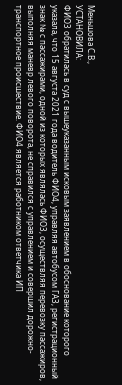Меньшова С.В.,
УСТАНОВИЛА:
ФИО3 обратилась в суд с вышеуказанным исковым заявлением в обоснование которого указала, что 15 августа 2021 года водитель ФИО4, управляя автобусом ГАЗ, регистрационный знак № с пассажирами, одной из которых являлась ФИО3, осуществляя перевозку пассажиров, выполняя маневр левого поворота, не справился с управлением и совершил дорожно-транспортное происшествие. ФИО4 является работником ответчика ИП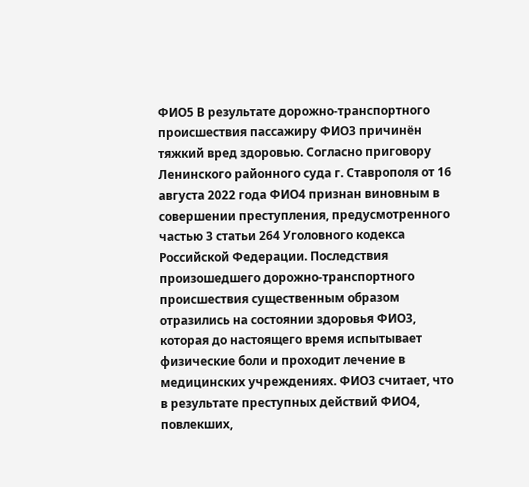ФИО5 В результате дорожно-транспортного происшествия пассажиру ФИО3 причинён тяжкий вред здоровью. Согласно приговору Ленинского районного суда г. Ставрополя от 16 августа 2022 года ФИО4 признан виновным в совершении преступления, предусмотренного частью 3 статьи 264 Уголовного кодекса Российской Федерации. Последствия произошедшего дорожно-транспортного происшествия существенным образом отразились на состоянии здоровья ФИО3, которая до настоящего время испытывает физические боли и проходит лечение в медицинских учреждениях. ФИО3 считает, что в результате преступных действий ФИО4, повлекших,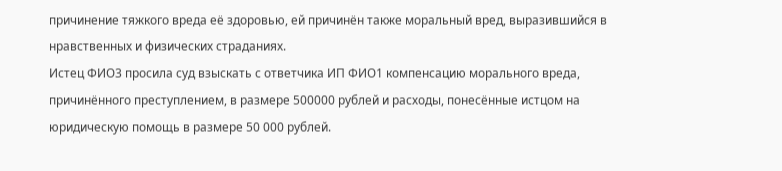причинение тяжкого вреда её здоровью, ей причинён также моральный вред, выразившийся в нравственных и физических страданиях.
Истец ФИО3 просила суд взыскать с ответчика ИП ФИО1 компенсацию морального вреда, причинённого преступлением, в размере 500000 рублей и расходы, понесённые истцом на юридическую помощь в размере 50 000 рублей.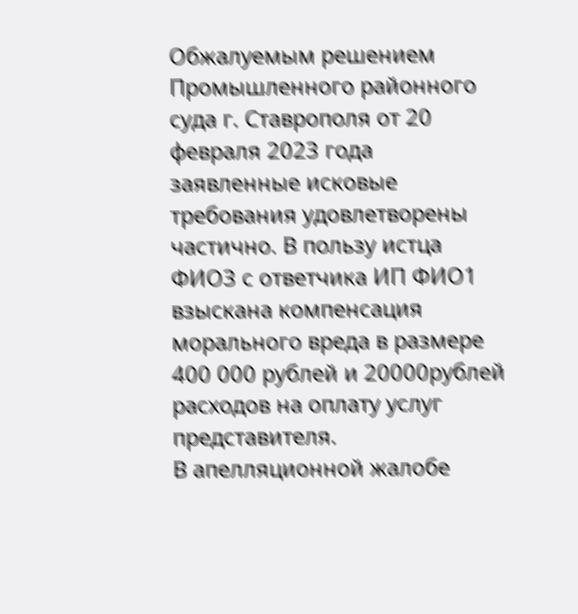Обжалуемым решением Промышленного районного суда г. Ставрополя от 20 февраля 2023 года заявленные исковые требования удовлетворены частично. В пользу истца ФИО3 с ответчика ИП ФИО1 взыскана компенсация морального вреда в размере 400 000 рублей и 20000рублей расходов на оплату услуг представителя.
В апелляционной жалобе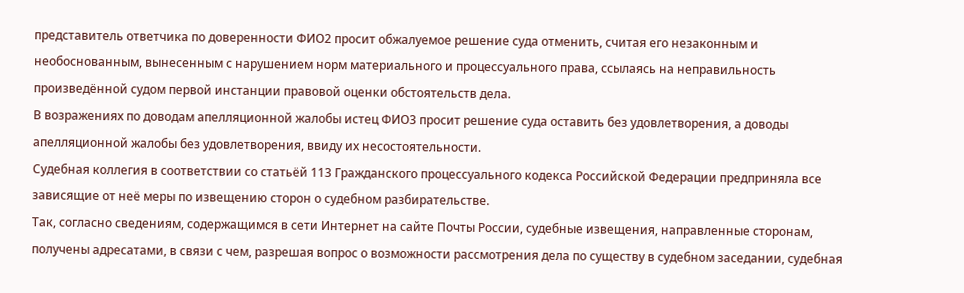представитель ответчика по доверенности ФИО2 просит обжалуемое решение суда отменить, считая его незаконным и необоснованным, вынесенным с нарушением норм материального и процессуального права, ссылаясь на неправильность произведённой судом первой инстанции правовой оценки обстоятельств дела.
В возражениях по доводам апелляционной жалобы истец ФИО3 просит решение суда оставить без удовлетворения, а доводы апелляционной жалобы без удовлетворения, ввиду их несостоятельности.
Судебная коллегия в соответствии со статьёй 113 Гражданского процессуального кодекса Российской Федерации предприняла все зависящие от неё меры по извещению сторон о судебном разбирательстве.
Так, согласно сведениям, содержащимся в сети Интернет на сайте Почты России, судебные извещения, направленные сторонам, получены адресатами, в связи с чем, разрешая вопрос о возможности рассмотрения дела по существу в судебном заседании, судебная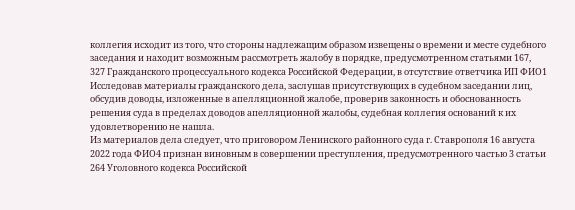коллегия исходит из того, что стороны надлежащим образом извещены о времени и месте судебного заседания и находит возможным рассмотреть жалобу в порядке, предусмотренном статьями 167, 327 Гражданского процессуального кодекса Российской Федерации, в отсутствие ответчика ИП ФИО1
Исследовав материалы гражданского дела, заслушав присутствующих в судебном заседании лиц, обсудив доводы, изложенные в апелляционной жалобе, проверив законность и обоснованность решения суда в пределах доводов апелляционной жалобы, судебная коллегия оснований к их удовлетворению не нашла.
Из материалов дела следует, что приговором Ленинского районного суда г. Ставрополя 16 августа 2022 года ФИО4 признан виновным в совершении преступления, предусмотренного частью 3 статьи 264 Уголовного кодекса Российской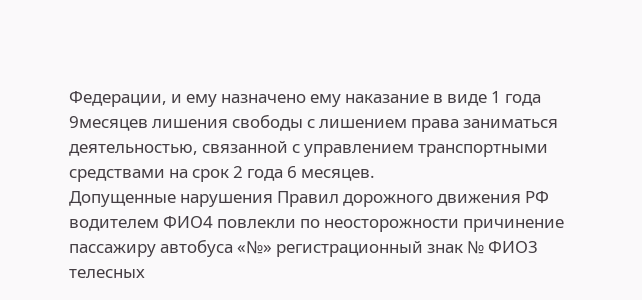Федерации, и ему назначено ему наказание в виде 1 года 9месяцев лишения свободы с лишением права заниматься деятельностью, связанной с управлением транспортными средствами на срок 2 года 6 месяцев.
Допущенные нарушения Правил дорожного движения РФ водителем ФИО4 повлекли по неосторожности причинение пассажиру автобуса «№» регистрационный знак № ФИО3 телесных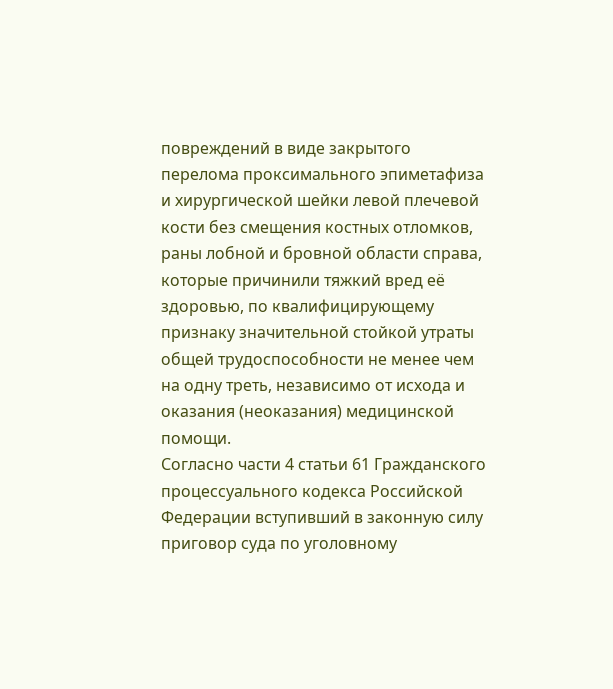повреждений в виде закрытого перелома проксимального эпиметафиза и хирургической шейки левой плечевой кости без смещения костных отломков, раны лобной и бровной области справа, которые причинили тяжкий вред её здоровью, по квалифицирующему признаку значительной стойкой утраты общей трудоспособности не менее чем на одну треть, независимо от исхода и оказания (неоказания) медицинской помощи.
Согласно части 4 статьи 61 Гражданского процессуального кодекса Российской Федерации вступивший в законную силу приговор суда по уголовному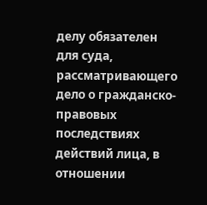делу обязателен для суда, рассматривающего дело о гражданско-правовых последствиях действий лица, в отношении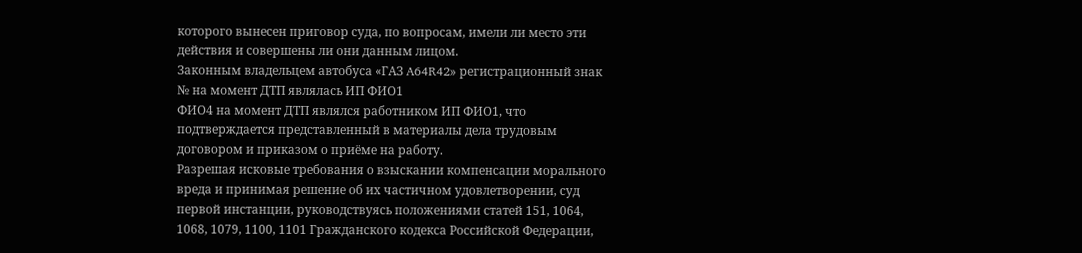которого вынесен приговор суда, по вопросам, имели ли место эти действия и совершены ли они данным лицом.
Законным владельцем автобуса «ГАЗ A64R42» регистрационный знак № на момент ДТП являлась ИП ФИО1
ФИО4 на момент ДТП являлся работником ИП ФИО1, что подтверждается представленный в материалы дела трудовым договором и приказом о приёме на работу.
Разрешая исковые требования о взыскании компенсации морального вреда и принимая решение об их частичном удовлетворении, суд первой инстанции, руководствуясь положениями статей 151, 1064, 1068, 1079, 1100, 1101 Гражданского кодекса Российской Федерации,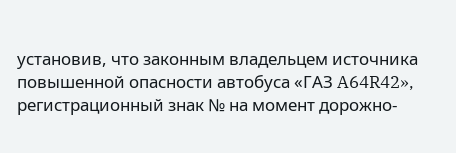установив, что законным владельцем источника повышенной опасности автобуса «ГАЗ A64R42», регистрационный знак № на момент дорожно-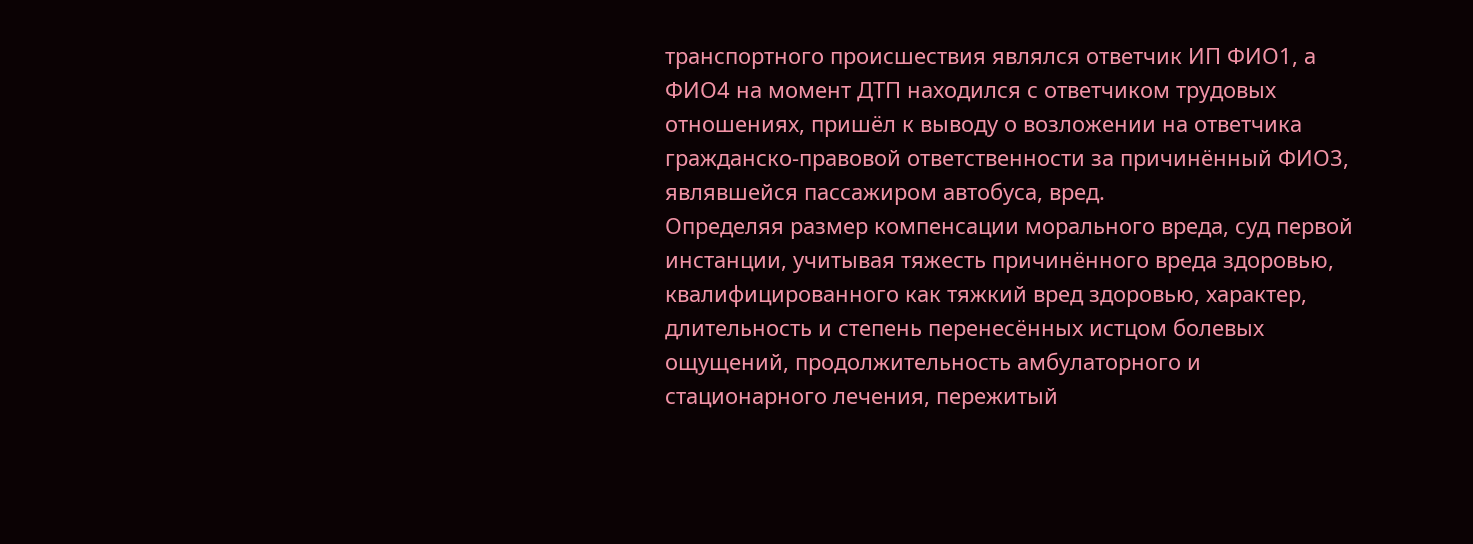транспортного происшествия являлся ответчик ИП ФИО1, а ФИО4 на момент ДТП находился с ответчиком трудовых отношениях, пришёл к выводу о возложении на ответчика гражданско-правовой ответственности за причинённый ФИО3, являвшейся пассажиром автобуса, вред.
Определяя размер компенсации морального вреда, суд первой инстанции, учитывая тяжесть причинённого вреда здоровью, квалифицированного как тяжкий вред здоровью, характер, длительность и степень перенесённых истцом болевых ощущений, продолжительность амбулаторного и стационарного лечения, пережитый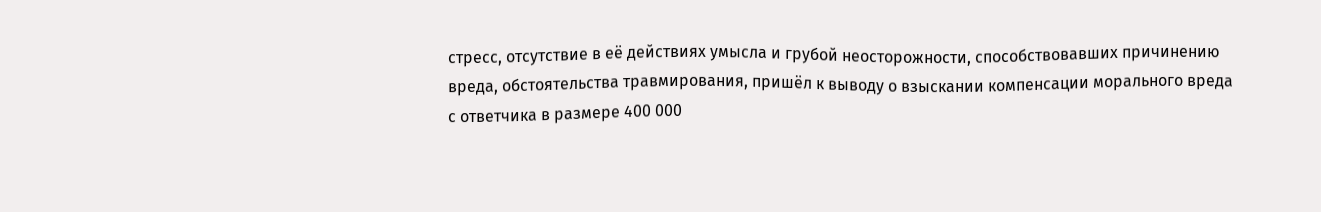стресс, отсутствие в её действиях умысла и грубой неосторожности, способствовавших причинению вреда, обстоятельства травмирования, пришёл к выводу о взыскании компенсации морального вреда с ответчика в размере 400 000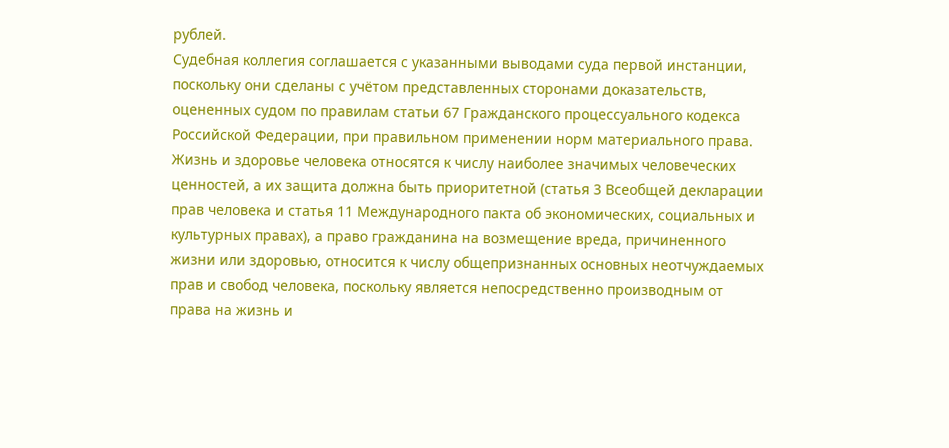рублей.
Судебная коллегия соглашается с указанными выводами суда первой инстанции, поскольку они сделаны с учётом представленных сторонами доказательств, оцененных судом по правилам статьи 67 Гражданского процессуального кодекса Российской Федерации, при правильном применении норм материального права.
Жизнь и здоровье человека относятся к числу наиболее значимых человеческих ценностей, а их защита должна быть приоритетной (статья 3 Всеобщей декларации прав человека и статья 11 Международного пакта об экономических, социальных и культурных правах), а право гражданина на возмещение вреда, причиненного жизни или здоровью, относится к числу общепризнанных основных неотчуждаемых прав и свобод человека, поскольку является непосредственно производным от права на жизнь и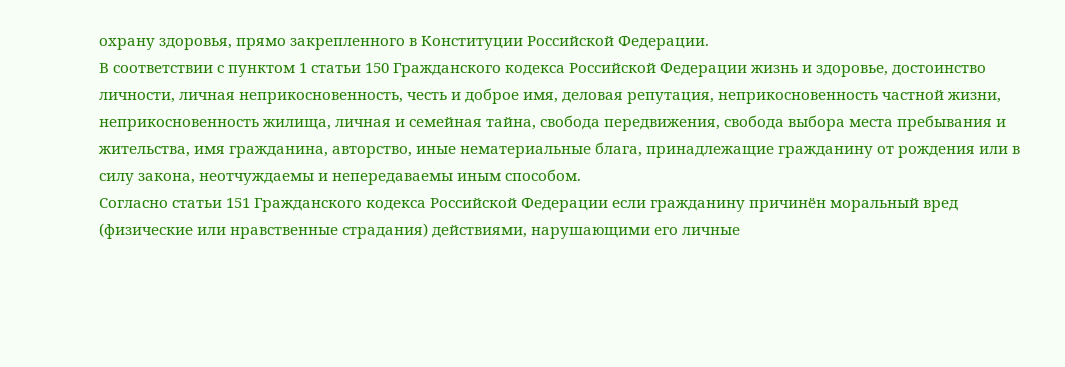охрану здоровья, прямо закрепленного в Конституции Российской Федерации.
В соответствии с пунктом 1 статьи 150 Гражданского кодекса Российской Федерации жизнь и здоровье, достоинство личности, личная неприкосновенность, честь и доброе имя, деловая репутация, неприкосновенность частной жизни, неприкосновенность жилища, личная и семейная тайна, свобода передвижения, свобода выбора места пребывания и жительства, имя гражданина, авторство, иные нематериальные блага, принадлежащие гражданину от рождения или в силу закона, неотчуждаемы и непередаваемы иным способом.
Согласно статьи 151 Гражданского кодекса Российской Федерации если гражданину причинён моральный вред (физические или нравственные страдания) действиями, нарушающими его личные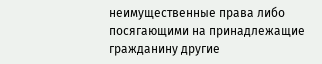неимущественные права либо посягающими на принадлежащие гражданину другие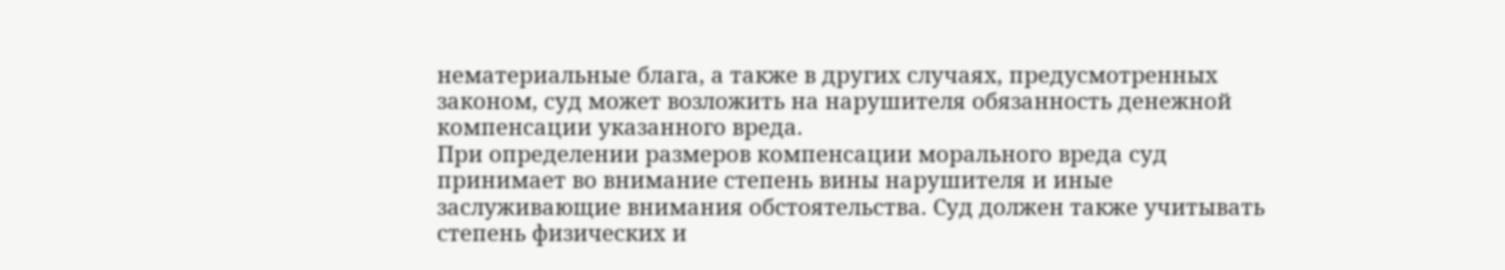нематериальные блага, а также в других случаях, предусмотренных законом, суд может возложить на нарушителя обязанность денежной компенсации указанного вреда.
При определении размеров компенсации морального вреда суд принимает во внимание степень вины нарушителя и иные заслуживающие внимания обстоятельства. Суд должен также учитывать степень физических и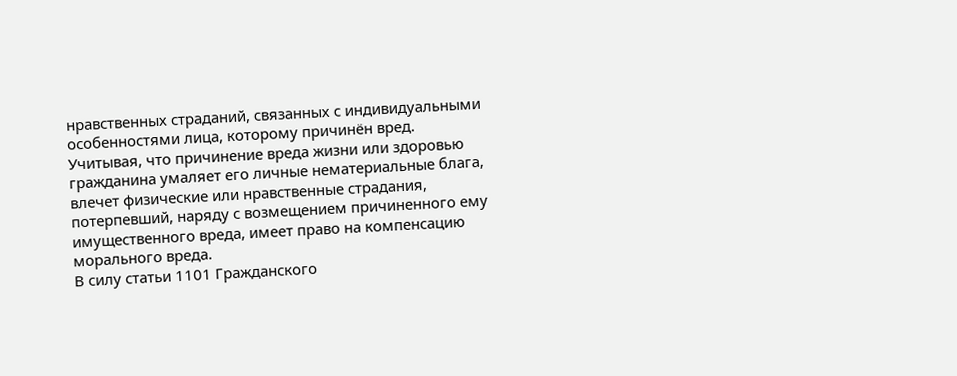нравственных страданий, связанных с индивидуальными особенностями лица, которому причинён вред.
Учитывая, что причинение вреда жизни или здоровью гражданина умаляет его личные нематериальные блага, влечет физические или нравственные страдания, потерпевший, наряду с возмещением причиненного ему имущественного вреда, имеет право на компенсацию морального вреда.
В силу статьи 1101 Гражданского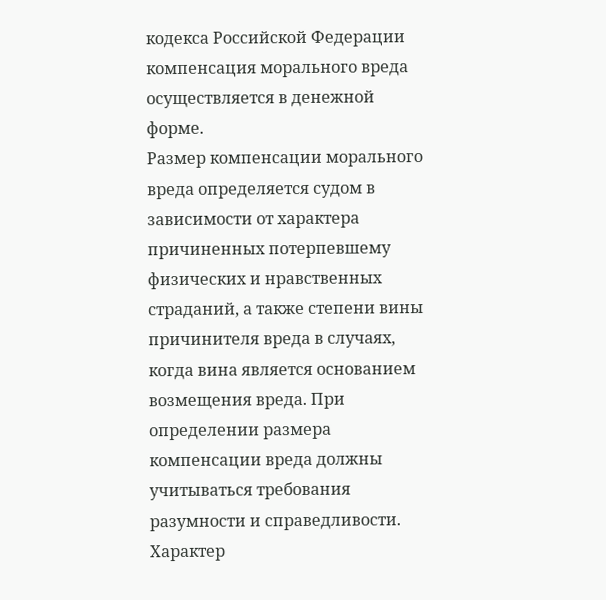кодекса Российской Федерации компенсация морального вреда осуществляется в денежной форме.
Размер компенсации морального вреда определяется судом в зависимости от характера причиненных потерпевшему физических и нравственных страданий, а также степени вины причинителя вреда в случаях, когда вина является основанием возмещения вреда. При определении размера компенсации вреда должны учитываться требования разумности и справедливости.
Характер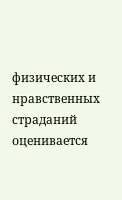физических и нравственных страданий оценивается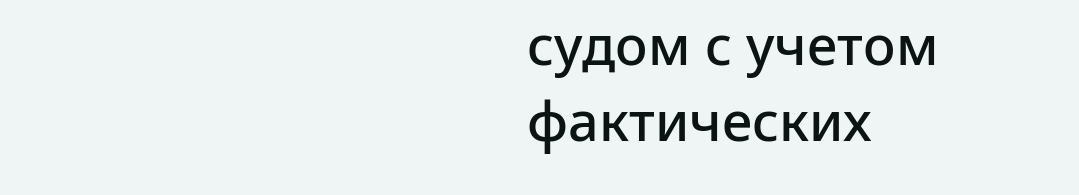судом с учетом фактических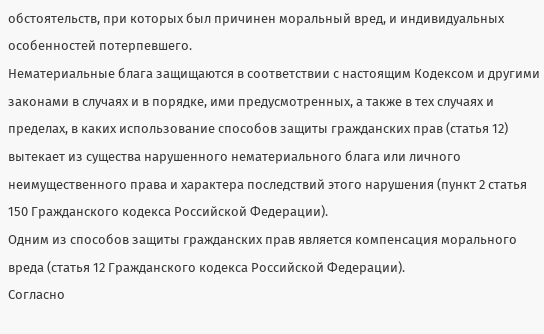обстоятельств, при которых был причинен моральный вред, и индивидуальных особенностей потерпевшего.
Нематериальные блага защищаются в соответствии с настоящим Кодексом и другими законами в случаях и в порядке, ими предусмотренных, а также в тех случаях и пределах, в каких использование способов защиты гражданских прав (статья 12) вытекает из существа нарушенного нематериального блага или личного неимущественного права и характера последствий этого нарушения (пункт 2 статья 150 Гражданского кодекса Российской Федерации).
Одним из способов защиты гражданских прав является компенсация морального вреда (статья 12 Гражданского кодекса Российской Федерации).
Согласно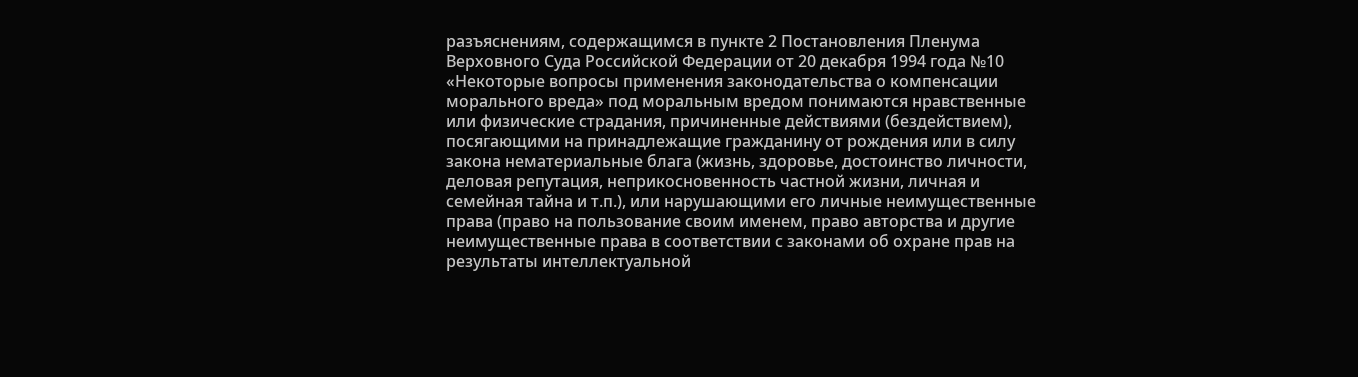разъяснениям, содержащимся в пункте 2 Постановления Пленума Верховного Суда Российской Федерации от 20 декабря 1994 года №10 «Некоторые вопросы применения законодательства о компенсации морального вреда» под моральным вредом понимаются нравственные или физические страдания, причиненные действиями (бездействием), посягающими на принадлежащие гражданину от рождения или в силу закона нематериальные блага (жизнь, здоровье, достоинство личности, деловая репутация, неприкосновенность частной жизни, личная и семейная тайна и т.п.), или нарушающими его личные неимущественные права (право на пользование своим именем, право авторства и другие неимущественные права в соответствии с законами об охране прав на результаты интеллектуальной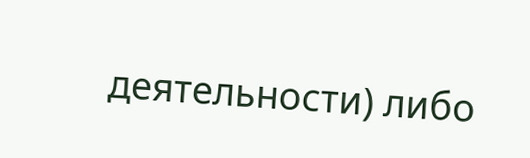деятельности) либо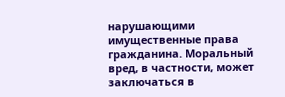нарушающими имущественные права гражданина. Моральный вред, в частности, может заключаться в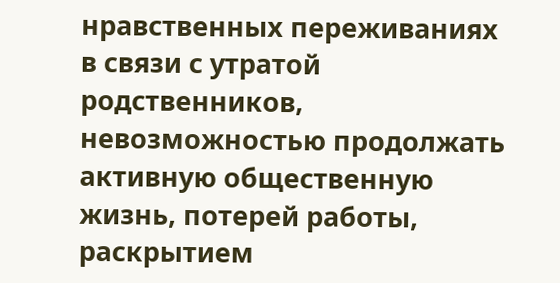нравственных переживаниях в связи с утратой родственников, невозможностью продолжать активную общественную жизнь, потерей работы, раскрытием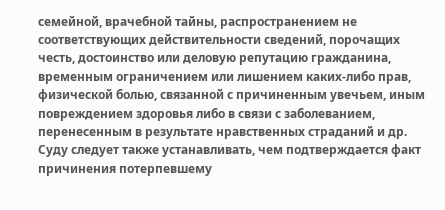семейной, врачебной тайны, распространением не соответствующих действительности сведений, порочащих честь, достоинство или деловую репутацию гражданина, временным ограничением или лишением каких-либо прав, физической болью, связанной с причиненным увечьем, иным повреждением здоровья либо в связи с заболеванием, перенесенным в результате нравственных страданий и др.
Суду следует также устанавливать, чем подтверждается факт причинения потерпевшему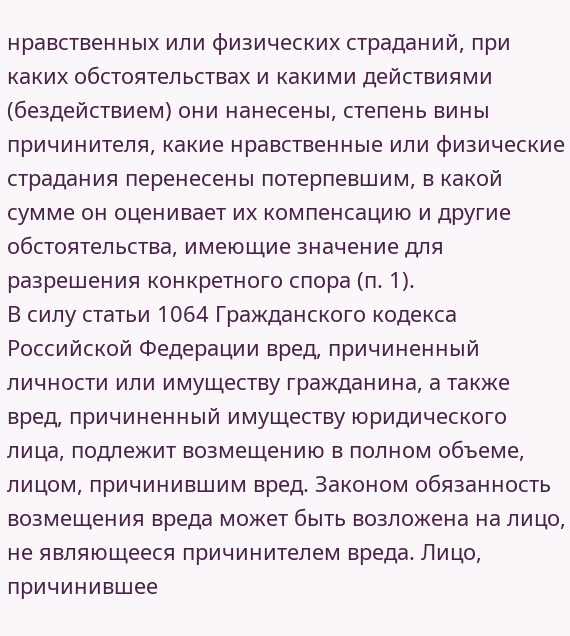нравственных или физических страданий, при каких обстоятельствах и какими действиями (бездействием) они нанесены, степень вины причинителя, какие нравственные или физические страдания перенесены потерпевшим, в какой сумме он оценивает их компенсацию и другие обстоятельства, имеющие значение для разрешения конкретного спора (п. 1).
В силу статьи 1064 Гражданского кодекса Российской Федерации вред, причиненный личности или имуществу гражданина, а также вред, причиненный имуществу юридического лица, подлежит возмещению в полном объеме, лицом, причинившим вред. Законом обязанность возмещения вреда может быть возложена на лицо, не являющееся причинителем вреда. Лицо, причинившее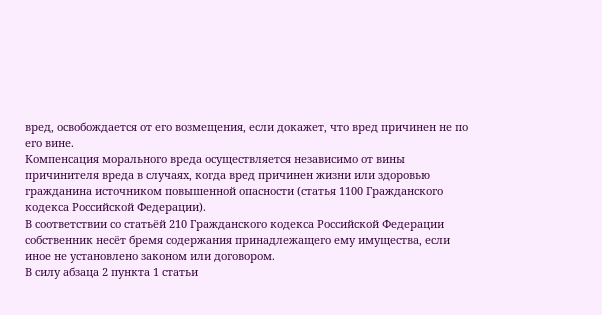вред, освобождается от его возмещения, если докажет, что вред причинен не по его вине.
Компенсация морального вреда осуществляется независимо от вины причинителя вреда в случаях, когда вред причинен жизни или здоровью гражданина источником повышенной опасности (статья 1100 Гражданского кодекса Российской Федерации).
В соответствии со статьёй 210 Гражданского кодекса Российской Федерации собственник несёт бремя содержания принадлежащего ему имущества, если иное не установлено законом или договором.
В силу абзаца 2 пункта 1 статьи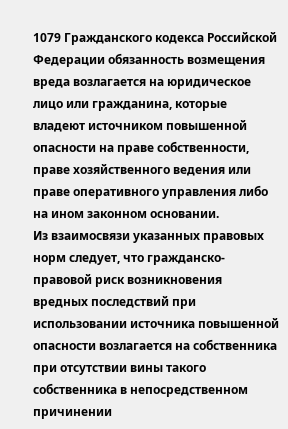1079 Гражданского кодекса Российской Федерации обязанность возмещения вреда возлагается на юридическое лицо или гражданина, которые владеют источником повышенной опасности на праве собственности, праве хозяйственного ведения или праве оперативного управления либо на ином законном основании.
Из взаимосвязи указанных правовых норм следует, что гражданско-правовой риск возникновения вредных последствий при использовании источника повышенной опасности возлагается на собственника при отсутствии вины такого собственника в непосредственном причинении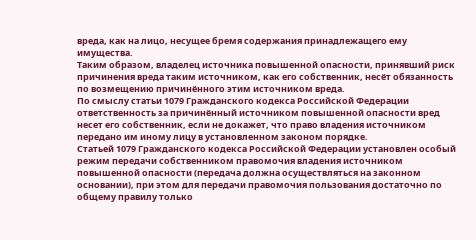вреда, как на лицо, несущее бремя содержания принадлежащего ему имущества.
Таким образом, владелец источника повышенной опасности, принявший риск причинения вреда таким источником, как его собственник, несёт обязанность по возмещению причинённого этим источником вреда.
По смыслу статьи 1079 Гражданского кодекса Российской Федерации ответственность за причинённый источником повышенной опасности вред несет его собственник, если не докажет, что право владения источником передано им иному лицу в установленном законом порядке.
Статьей 1079 Гражданского кодекса Российской Федерации установлен особый режим передачи собственником правомочия владения источником повышенной опасности (передача должна осуществляться на законном основании), при этом для передачи правомочия пользования достаточно по общему правилу только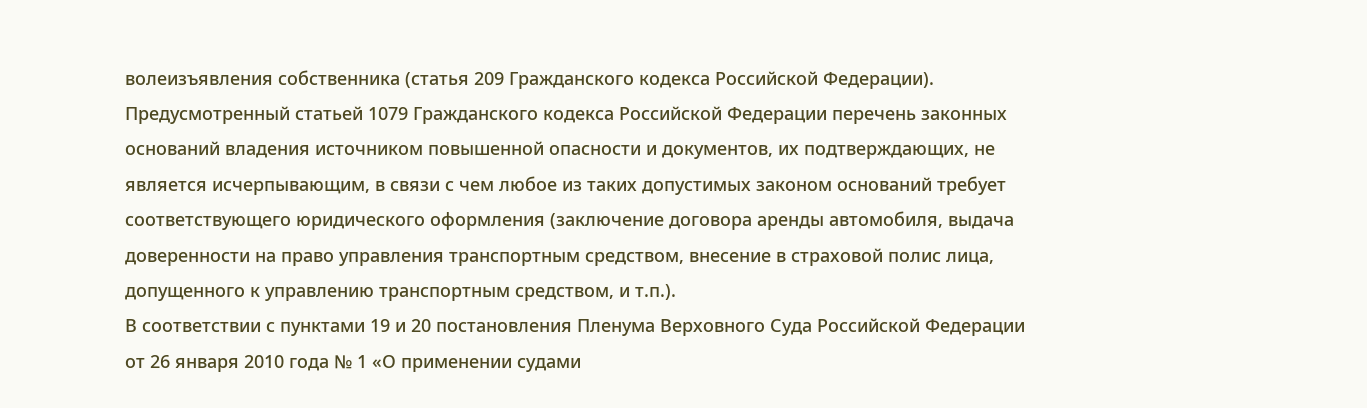волеизъявления собственника (статья 209 Гражданского кодекса Российской Федерации).
Предусмотренный статьей 1079 Гражданского кодекса Российской Федерации перечень законных оснований владения источником повышенной опасности и документов, их подтверждающих, не является исчерпывающим, в связи с чем любое из таких допустимых законом оснований требует соответствующего юридического оформления (заключение договора аренды автомобиля, выдача доверенности на право управления транспортным средством, внесение в страховой полис лица, допущенного к управлению транспортным средством, и т.п.).
В соответствии с пунктами 19 и 20 постановления Пленума Верховного Суда Российской Федерации от 26 января 2010 года № 1 «О применении судами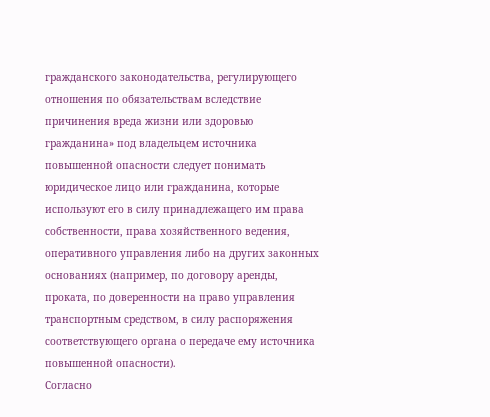гражданского законодательства, регулирующего отношения по обязательствам вследствие причинения вреда жизни или здоровью гражданина» под владельцем источника повышенной опасности следует понимать юридическое лицо или гражданина, которые используют его в силу принадлежащего им права собственности, права хозяйственного ведения, оперативного управления либо на других законных основаниях (например, по договору аренды, проката, по доверенности на право управления транспортным средством, в силу распоряжения соответствующего органа о передаче ему источника повышенной опасности).
Согласно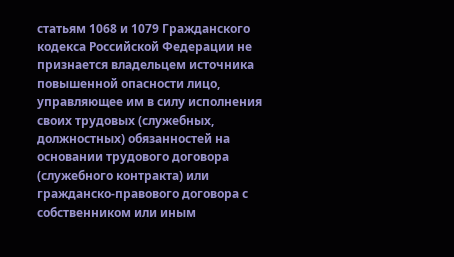статьям 1068 и 1079 Гражданского кодекса Российской Федерации не признается владельцем источника повышенной опасности лицо, управляющее им в силу исполнения своих трудовых (служебных, должностных) обязанностей на основании трудового договора (служебного контракта) или гражданско-правового договора с собственником или иным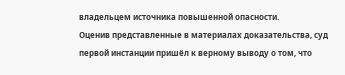владельцем источника повышенной опасности.
Оценив представленные в материалах доказательства, суд первой инстанции пришёл к верному выводу о том, что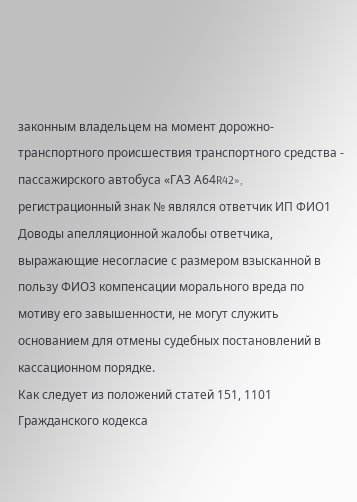законным владельцем на момент дорожно-транспортного происшествия транспортного средства - пассажирского автобуса «ГАЗ А64R42», регистрационный знак № являлся ответчик ИП ФИО1
Доводы апелляционной жалобы ответчика, выражающие несогласие с размером взысканной в пользу ФИО3 компенсации морального вреда по мотиву его завышенности, не могут служить основанием для отмены судебных постановлений в кассационном порядке.
Как следует из положений статей 151, 1101 Гражданского кодекса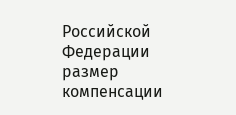Российской Федерации размер компенсации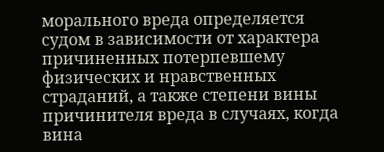морального вреда определяется судом в зависимости от характера причиненных потерпевшему физических и нравственных страданий, а также степени вины причинителя вреда в случаях, когда вина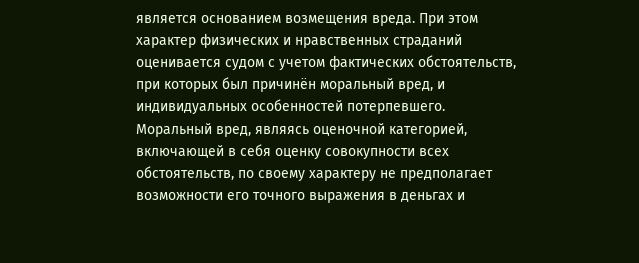является основанием возмещения вреда. При этом характер физических и нравственных страданий оценивается судом с учетом фактических обстоятельств, при которых был причинён моральный вред, и индивидуальных особенностей потерпевшего.
Моральный вред, являясь оценочной категорией, включающей в себя оценку совокупности всех обстоятельств, по своему характеру не предполагает возможности его точного выражения в деньгах и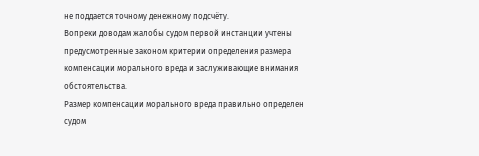не поддается точному денежному подсчёту.
Вопреки доводам жалобы судом первой инстанции учтены предусмотренные законом критерии определения размера компенсации морального вреда и заслуживающие внимания обстоятельства.
Размер компенсации морального вреда правильно определен судом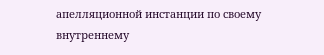апелляционной инстанции по своему внутреннему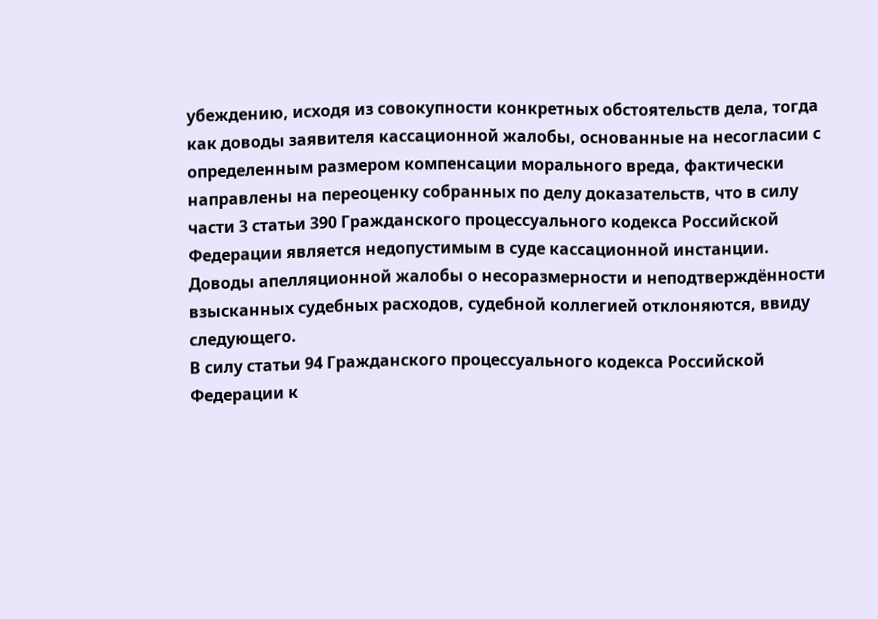убеждению, исходя из совокупности конкретных обстоятельств дела, тогда как доводы заявителя кассационной жалобы, основанные на несогласии с определенным размером компенсации морального вреда, фактически направлены на переоценку собранных по делу доказательств, что в силу части 3 статьи 390 Гражданского процессуального кодекса Российской Федерации является недопустимым в суде кассационной инстанции.
Доводы апелляционной жалобы о несоразмерности и неподтверждённости взысканных судебных расходов, судебной коллегией отклоняются, ввиду следующего.
В силу статьи 94 Гражданского процессуального кодекса Российской Федерации к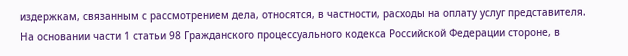издержкам, связанным с рассмотрением дела, относятся, в частности, расходы на оплату услуг представителя.
На основании части 1 статьи 98 Гражданского процессуального кодекса Российской Федерации стороне, в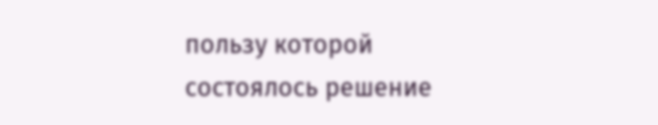пользу которой состоялось решение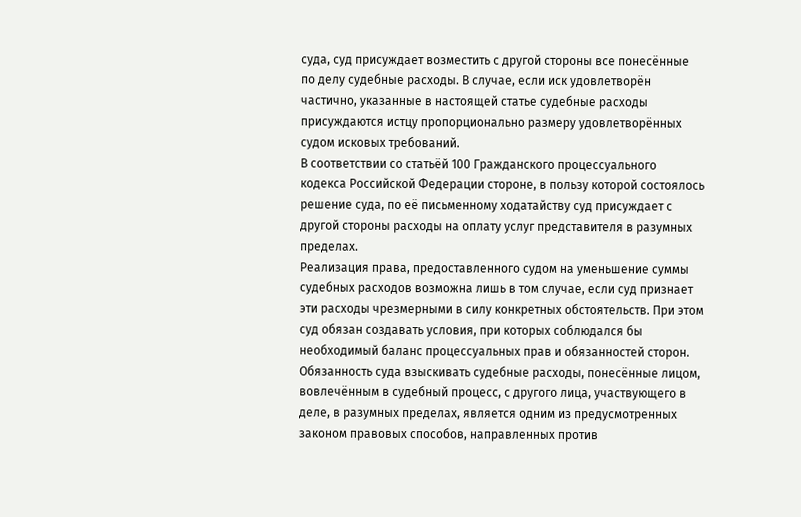суда, суд присуждает возместить с другой стороны все понесённые по делу судебные расходы. В случае, если иск удовлетворён частично, указанные в настоящей статье судебные расходы присуждаются истцу пропорционально размеру удовлетворённых судом исковых требований.
В соответствии со статьёй 100 Гражданского процессуального кодекса Российской Федерации стороне, в пользу которой состоялось решение суда, по её письменному ходатайству суд присуждает с другой стороны расходы на оплату услуг представителя в разумных пределах.
Реализация права, предоставленного судом на уменьшение суммы судебных расходов возможна лишь в том случае, если суд признает эти расходы чрезмерными в силу конкретных обстоятельств. При этом суд обязан создавать условия, при которых соблюдался бы необходимый баланс процессуальных прав и обязанностей сторон.
Обязанность суда взыскивать судебные расходы, понесённые лицом, вовлечённым в судебный процесс, с другого лица, участвующего в деле, в разумных пределах, является одним из предусмотренных законом правовых способов, направленных против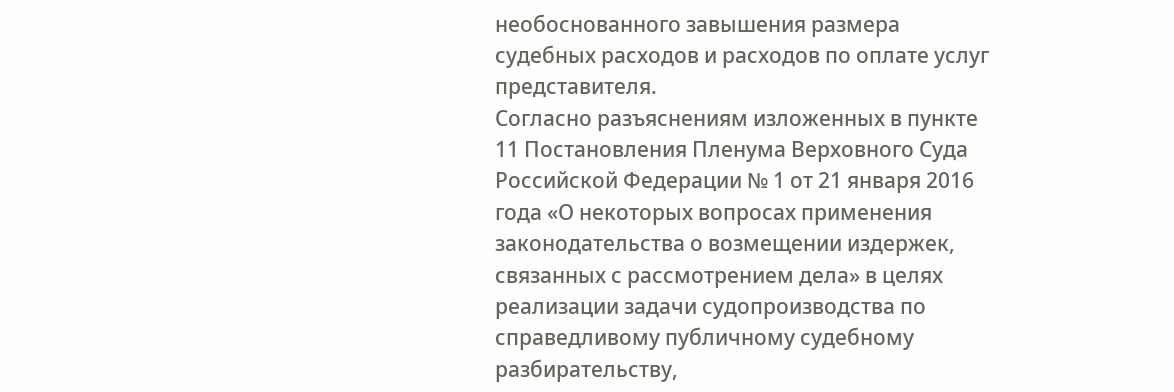необоснованного завышения размера судебных расходов и расходов по оплате услуг представителя.
Согласно разъяснениям изложенных в пункте 11 Постановления Пленума Верховного Суда Российской Федерации № 1 от 21 января 2016 года «О некоторых вопросах применения законодательства о возмещении издержек, связанных с рассмотрением дела» в целях реализации задачи судопроизводства по справедливому публичному судебному разбирательству,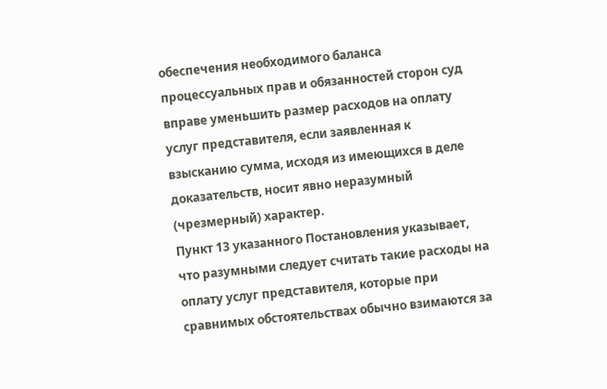обеспечения необходимого баланса процессуальных прав и обязанностей сторон суд вправе уменьшить размер расходов на оплату услуг представителя, если заявленная к взысканию сумма, исходя из имеющихся в деле доказательств, носит явно неразумный (чрезмерный) характер.
Пункт 13 указанного Постановления указывает, что разумными следует считать такие расходы на оплату услуг представителя, которые при сравнимых обстоятельствах обычно взимаются за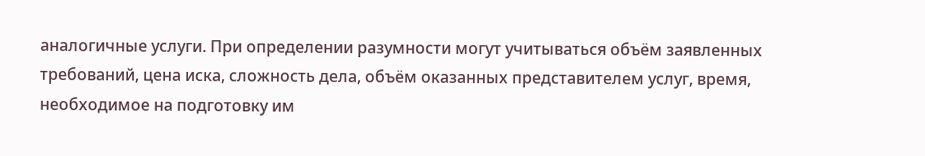аналогичные услуги. При определении разумности могут учитываться объём заявленных требований, цена иска, сложность дела, объём оказанных представителем услуг, время, необходимое на подготовку им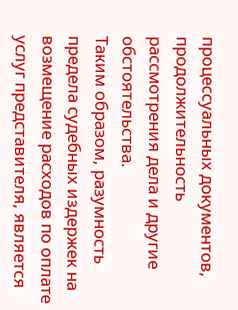процессуальных документов, продолжительность рассмотрения дела и другие обстоятельства.
Таким образом, разумность предела судебных издержек на возмещение расходов по оплате услуг представителя, является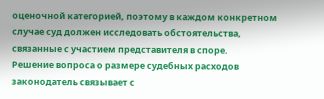оценочной категорией, поэтому в каждом конкретном случае суд должен исследовать обстоятельства, связанные с участием представителя в споре.
Решение вопроса о размере судебных расходов законодатель связывает с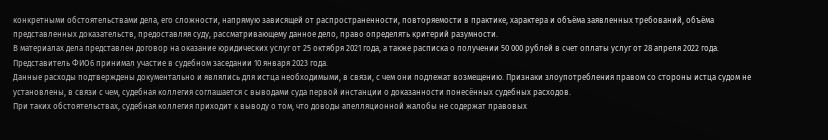конкретными обстоятельствами дела, его сложности, напрямую зависящей от распространенности, повторяемости в практике, характера и объёма заявленных требований, объёма представленных доказательств, предоставляя суду, рассматривающему данное дело, право определять критерий разумности.
В материалах дела представлен договор на оказание юридических услуг от 25 октября 2021 года, а также расписка о получении 50 000 рублей в счет оплаты услуг от 28 апреля 2022 года. Представитель ФИО6 принимал участие в судебном заседании 10 января 2023 года.
Данные расходы подтверждены документально и являлись для истца необходимыми, в связи, с чем они подлежат возмещению. Признаки злоупотребления правом со стороны истца судом не установлены, в связи с чем, судебная коллегия соглашается с выводами суда первой инстанции о доказанности понесённых судебных расходов.
При таких обстоятельствах, судебная коллегия приходит к выводу о том, что доводы апелляционной жалобы не содержат правовых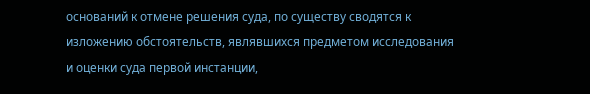оснований к отмене решения суда, по существу сводятся к изложению обстоятельств, являвшихся предметом исследования и оценки суда первой инстанции,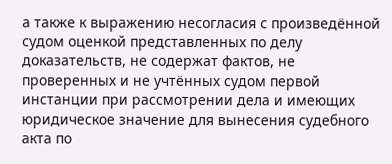а также к выражению несогласия с произведённой судом оценкой представленных по делу доказательств, не содержат фактов, не проверенных и не учтённых судом первой инстанции при рассмотрении дела и имеющих юридическое значение для вынесения судебного акта по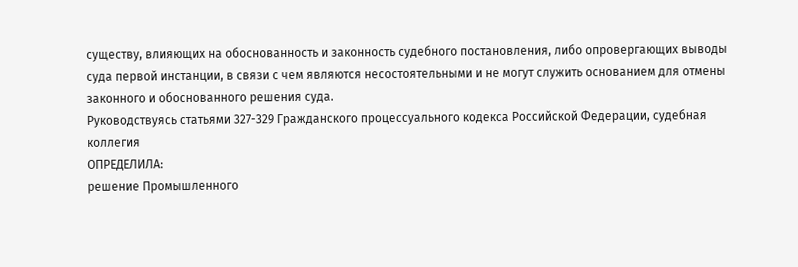существу, влияющих на обоснованность и законность судебного постановления, либо опровергающих выводы суда первой инстанции, в связи с чем являются несостоятельными и не могут служить основанием для отмены законного и обоснованного решения суда.
Руководствуясь статьями 327-329 Гражданского процессуального кодекса Российской Федерации, судебная коллегия
ОПРЕДЕЛИЛА:
решение Промышленного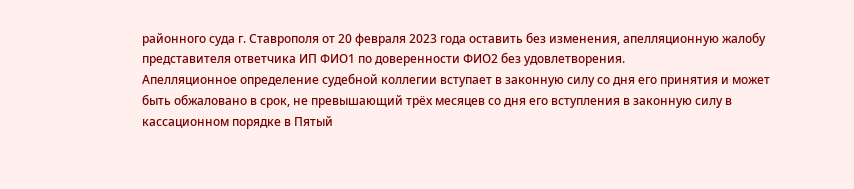районного суда г. Ставрополя от 20 февраля 2023 года оставить без изменения, апелляционную жалобу представителя ответчика ИП ФИО1 по доверенности ФИО2 без удовлетворения.
Апелляционное определение судебной коллегии вступает в законную силу со дня его принятия и может быть обжаловано в срок, не превышающий трёх месяцев со дня его вступления в законную силу в кассационном порядке в Пятый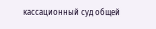кассационный суд общей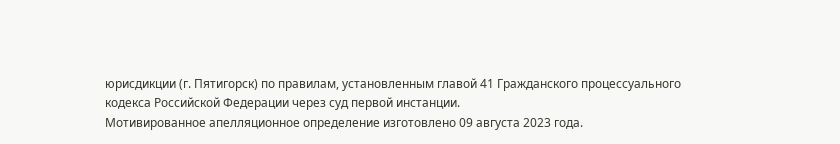юрисдикции (г. Пятигорск) по правилам, установленным главой 41 Гражданского процессуального кодекса Российской Федерации через суд первой инстанции.
Мотивированное апелляционное определение изготовлено 09 августа 2023 года.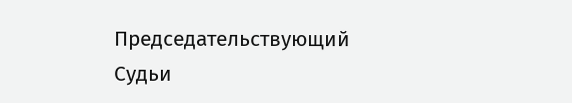Председательствующий
Судьи